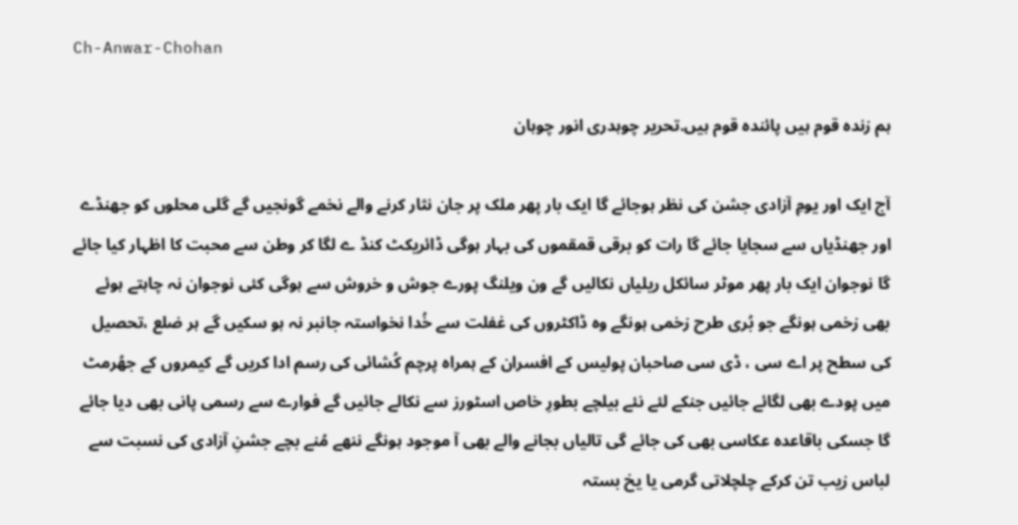Ch-Anwar-Chohan

ہم زندہ قوم ہیں پائندہ قوم ہیں.تحریر چوہدری انور چوہان

آج ایک اور یومِ آزادی جشن کی نظر ہوجائے گا ایک بار پھر ملک پر جان نثار کرنے والے نخمے گونجیں گے گلی محلوں کو جھنڈے اور جھنڈیاں سے سجایا جائے گا رات کو برقی قمقموں کی بہار ہوگی ڈائریکٹ کنڈ ے لگا کر وطن سے محبت کا اظہار کیا جائے گا نوجوان ایک بار پھر موٹر سائکل ریلیاں نکالیں گے ون ویلنگ پورے جوش و خروش سے ہوگی کئی نوجوان نہ چاہتے ہوئے بھی زخمی ہونگے جو بُری طرح زخمی ہونگے وہ ڈاکٹروں کی غفلت سے خُدا نخواستہ جانبر نہ ہو سکیں گے ہر ضلع ،تحصیل کی سطح پر اے سی ، ڈی سی صاحبان پولیس کے افسران کے ہمراہ پرچم کُشائی کی رسم ادا کریں گے کیمروں کے جھُرمٹ میں پودے بھی لگائے جائیں جنکے لئے نئے بیلچے بطورِ خاص اسٹورز سے نکالے جائیں گے فوارے سے رسمی پانی بھی دیا جائے گا جسکی باقاعدہ عکاسی بھی کی جائے گی تالیاں بجانے والے بھی آ موجود ہونگے ننھے مُنے بچے جشنِ آزادی کی نسبت سے لباس زیب تن کرکے چلچلاتی گرمی یا یخ بستہ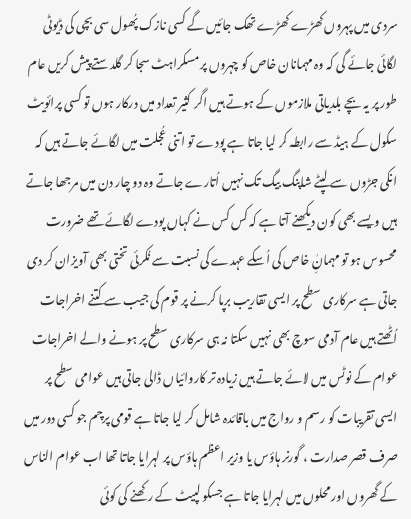سردی میں پہروں کھڑے کھڑے تھک جائیں گے کسی نازک پُھول سی بچی کی ڈیوٹی لگائی جائے گی کہ وہ مہمانان خاص کو چہروں پر مسکراہٹ سجا کر گلدستے پیش کریں عام طور پر یہ بچے بلدیاتی ملازموں کے ہوتے ہیں اگر کثیر تعداد میں درکار ہوں تو کسی پرائویٹ سکول کے ہیڈ سے رابطہ کر لیا جاتا ہے پودے تو اتنی عُجلت میں لگائے جاتے ہیں کہ انکی جڑوں سے لپٹے شاپنگ بیگ تک نہیں اُتارے جاتے وہ دو چار دن میں مرجھا جاتے ہیں ویسے بھی کون دیکھنے آتا ہے کہ کس کس نے کہاں پودے لگائے تھے ضرورت محسوس ہو تو مہمانِٰ خاص کی اُسکے عہدے کی نسبت سے نُکرئی تختی بھی آویزان کر دی جاتی ہے سرکاری سطح پر ایسی تقاریب برپا کرنے پر قوم کی جیب سے کتنے اخراجات اُٹھتے ہیں عام آدمی سوچ بھی نہیں سکتا نہ ہی سرکاری سطح پر ہونے والے اخراجات عوام کے نوٹس میں لائے جاتے ہیں زیادہ تر کاروائیاں ڈالی جاتی ہیں عوامی سطح پر ایسی تقریبات کو رسم و رواج میں باقائدہ شامل کر لیا جاتا ہے قومی پرچم جو کسی دور میں صرف قصر صدارت ، گورنر ہاؤس یا وزیر اعظم ہاؤس پر لہرایا جاتا تھا اب عوام الناس کے گھروں اور محلوں میں لہرایا جاتا ہے جسکو لپیٹ کے رکھنے کی کوئی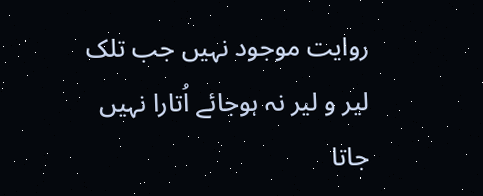روایت موجود نہیں جب تلک لیر و لیر نہ ہوجائے اُتارا نہیں جاتا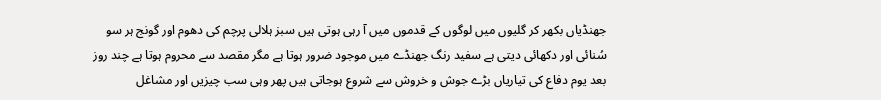جھنڈیاں بکھر کر گلیوں میں لوگوں کے قدموں میں آ رہی ہوتی ہیں سبز ہلالی پرچم کی دھوم اور گونج ہر سو سُنائی اور دکھائی دیتی ہے سفید رنگ جھنڈے میں موجود ضرور ہوتا ہے مگر مقصد سے محروم ہوتا ہے چند روز بعد یوم دفاع کی تیاریاں بڑے جوش و خروش سے شروع ہوجاتی ہیں پھر وہی سب چیزیں اور مشاغل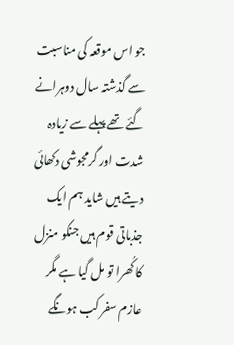جو اس موقعہ کی مناسبت سے گذشتہ سال دوہرانے گئے تھے پہلے سے زیادہ شدت اور گرمجوشی دکھائی دیتے ہیں شاید ہم ایک جذباتی قوم ہیں جنکو منزل کا کُھرا تو مل گیا ہے مگر عازم سفر کب ہونگے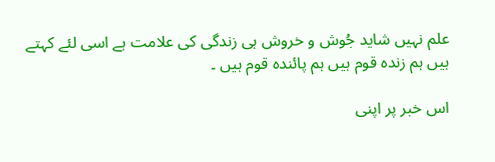علم نہیں شاید جُوش و خروش ہی زندگی کی علامت ہے اسی لئے کہتے ہیں ہم زندہ قوم ہیں ہم پائندہ قوم ہیں ۔

اس خبر پر اپنی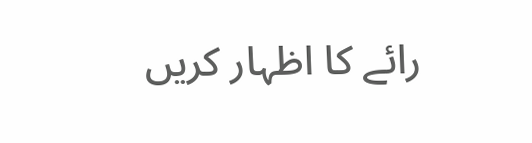رائے کا اظہار کریں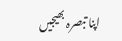اپنا تبصرہ بھیجیں